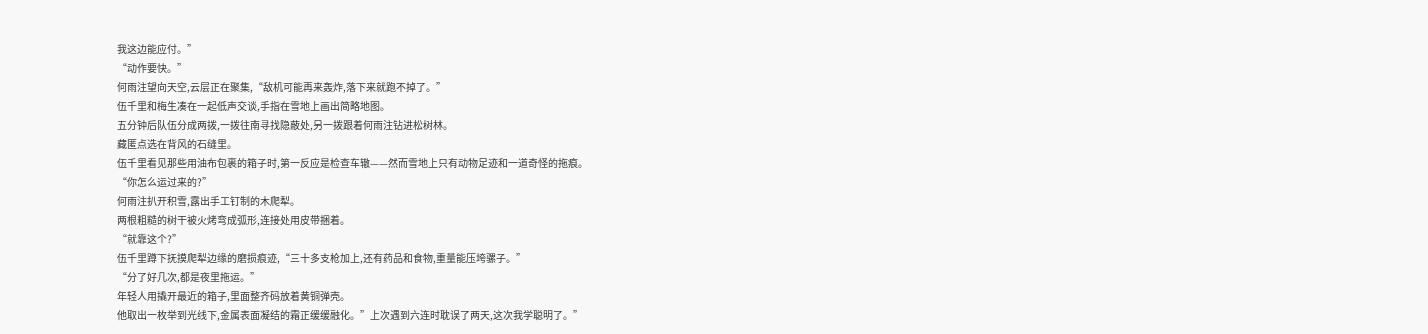我这边能应付。”
“动作要快。”
何雨注望向天空,云层正在聚集,“敌机可能再来轰炸,落下来就跑不掉了。”
伍千里和梅生凑在一起低声交谈,手指在雪地上画出简略地图。
五分钟后队伍分成两拨,一拨往南寻找隐蔽处,另一拨跟着何雨注钻进松树林。
藏匿点选在背风的石缝里。
伍千里看见那些用油布包裹的箱子时,第一反应是检查车辙——然而雪地上只有动物足迹和一道奇怪的拖痕。
“你怎么运过来的?”
何雨注扒开积雪,露出手工钉制的木爬犁。
两根粗糙的树干被火烤弯成弧形,连接处用皮带捆着。
“就靠这个?”
伍千里蹲下抚摸爬犁边缘的磨损痕迹,“三十多支枪加上,还有药品和食物,重量能压垮骡子。”
“分了好几次,都是夜里拖运。”
年轻人用撬开最近的箱子,里面整齐码放着黄铜弹壳。
他取出一枚举到光线下,金属表面凝结的霜正缓缓融化。”上次遇到六连时耽误了两天,这次我学聪明了。”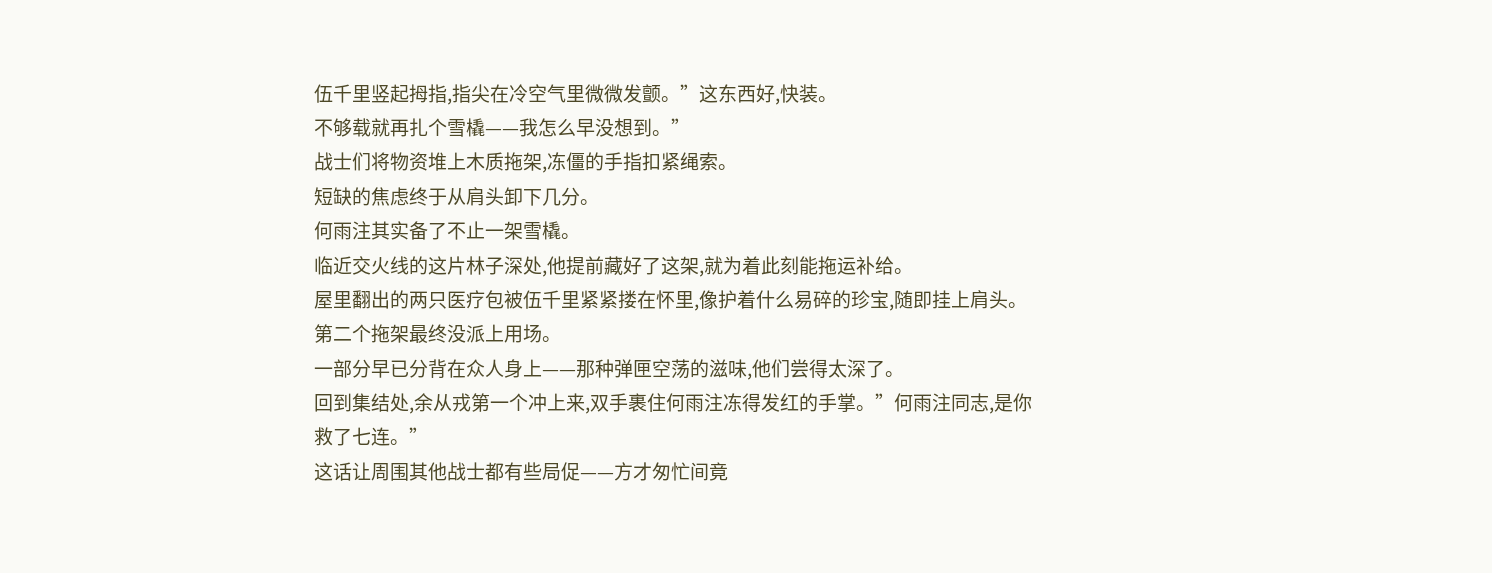伍千里竖起拇指,指尖在冷空气里微微发颤。”这东西好,快装。
不够载就再扎个雪橇——我怎么早没想到。”
战士们将物资堆上木质拖架,冻僵的手指扣紧绳索。
短缺的焦虑终于从肩头卸下几分。
何雨注其实备了不止一架雪橇。
临近交火线的这片林子深处,他提前藏好了这架,就为着此刻能拖运补给。
屋里翻出的两只医疗包被伍千里紧紧搂在怀里,像护着什么易碎的珍宝,随即挂上肩头。
第二个拖架最终没派上用场。
一部分早已分背在众人身上——那种弹匣空荡的滋味,他们尝得太深了。
回到集结处,余从戎第一个冲上来,双手裹住何雨注冻得发红的手掌。”何雨注同志,是你救了七连。”
这话让周围其他战士都有些局促——方才匆忙间竟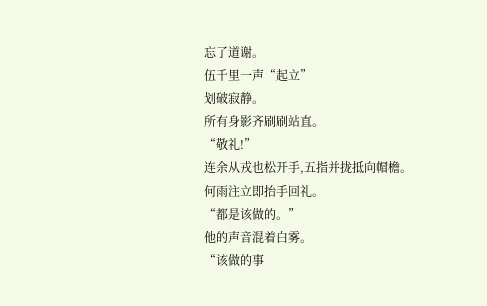忘了道谢。
伍千里一声“起立”
划破寂静。
所有身影齐刷刷站直。
“敬礼!”
连余从戎也松开手,五指并拢抵向帽檐。
何雨注立即抬手回礼。
“都是该做的。”
他的声音混着白雾。
“该做的事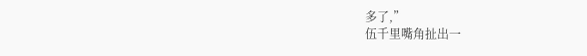多了,”
伍千里嘴角扯出一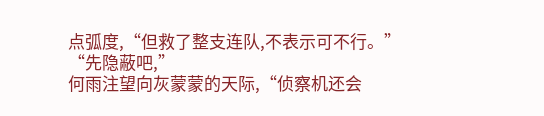点弧度,“但救了整支连队,不表示可不行。”
“先隐蔽吧,”
何雨注望向灰蒙蒙的天际,“侦察机还会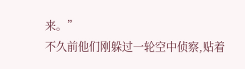来。”
不久前他们刚躲过一轮空中侦察,贴着